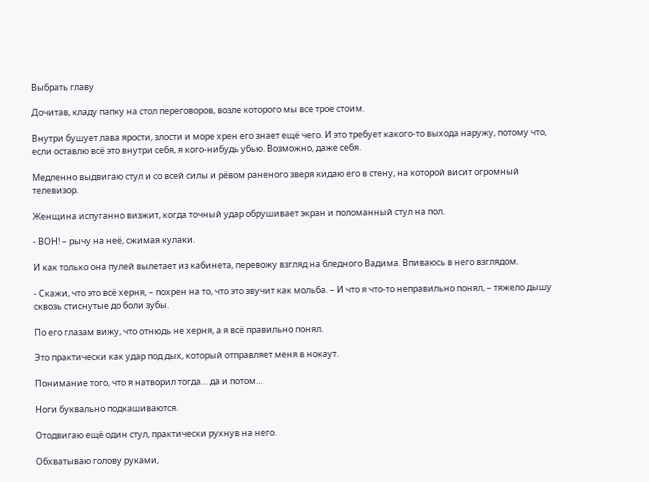Выбрать главу

Дочитав, кладу папку на стол переговоров, возле которого мы все трое стоим.

Внутри бушует лава ярости, злости и море хрен его знает ещё чего. И это требует какого-то выхода наружу, потому что, если оставлю всё это внутри себя, я кого-нибудь убью. Возможно, даже себя.

Медленно выдвигаю стул и со всей силы и рёвом раненого зверя кидаю его в стену, на которой висит огромный телевизор.

Женщина испуганно визжит, когда точный удар обрушивает экран и поломанный стул на пол.

- ВОН! – рычу на неё, сжимая кулаки.

И как только она пулей вылетает из кабинета, перевожу взгляд на бледного Вадима. Впиваюсь в него взглядом.

- Скажи, что это всё херня, – похрен на то, что это звучит как мольба. – И что я что-то неправильно понял, – тяжело дышу сквозь стиснутые до боли зубы.

По его глазам вижу, что отнюдь не херня, а я всё правильно понял.

Это практически как удар под дых, который отправляет меня в нокаут.

Понимание того, что я натворил тогда… да и потом…

Ноги буквально подкашиваются.

Отодвигаю ещё один стул, практически рухнув на него.

Обхватываю голову руками,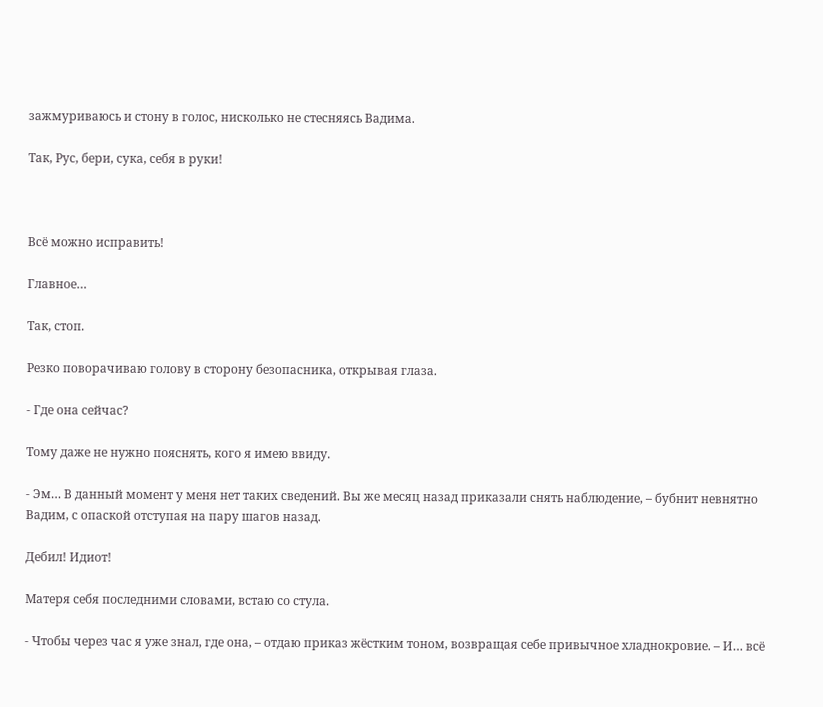зажмуриваюсь и стону в голос, нисколько не стесняясь Вадима.

Так, Рус, бери, сука, себя в руки!



Всё можно исправить!

Главное…

Так, стоп.

Резко поворачиваю голову в сторону безопасника, открывая глаза.

- Где она сейчас?

Тому даже не нужно пояснять, кого я имею ввиду.

- Эм… В данный момент у меня нет таких сведений. Вы же месяц назад приказали снять наблюдение, – бубнит невнятно Вадим, с опаской отступая на пару шагов назад.

Дебил! Идиот!

Матеря себя последними словами, встаю со стула.

- Чтобы через час я уже знал, где она, – отдаю приказ жёстким тоном, возвращая себе привычное хладнокровие. – И… всё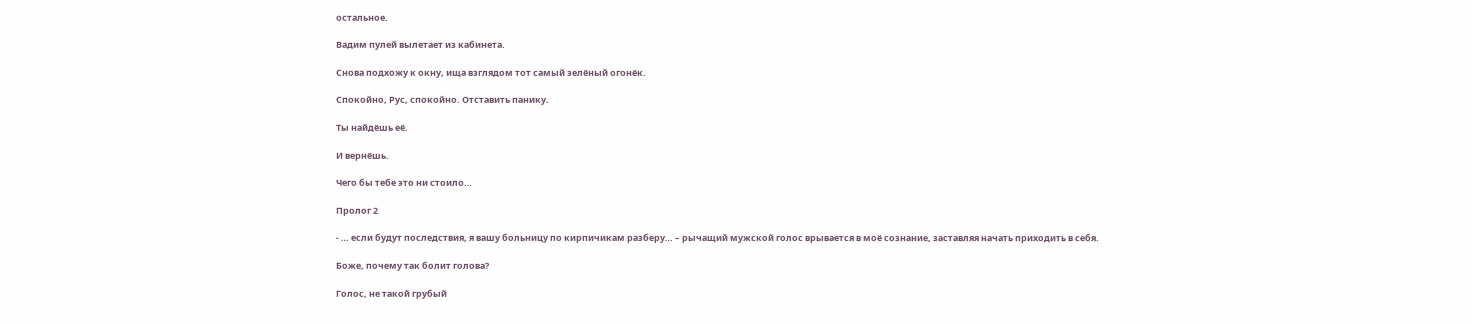остальное.

Вадим пулей вылетает из кабинета.

Снова подхожу к окну, ища взглядом тот самый зелёный огонёк.

Спокойно, Рус, спокойно. Отставить панику.

Ты найдёшь её.

И вернёшь.

Чего бы тебе это ни стоило…

Пролог 2

- … если будут последствия, я вашу больницу по кирпичикам разберу… – рычащий мужской голос врывается в моё сознание, заставляя начать приходить в себя.

Боже, почему так болит голова?

Голос, не такой грубый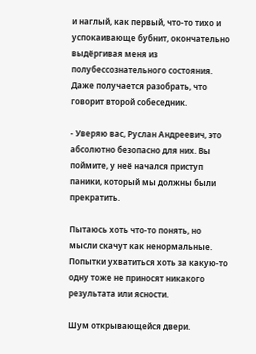и наглый, как первый, что-то тихо и успокаивающе бубнит, окончательно выдёргивая меня из полубессознательного состояния. Даже получается разобрать, что говорит второй собеседник.

- Уверяю вас, Руслан Андреевич, это абсолютно безопасно для них. Вы поймите, у неё начался приступ паники, который мы должны были прекратить.

Пытаюсь хоть что-то понять, но мысли скачут как ненормальные. Попытки ухватиться хоть за какую-то одну тоже не приносят никакого результата или ясности.

Шум открывающейся двери.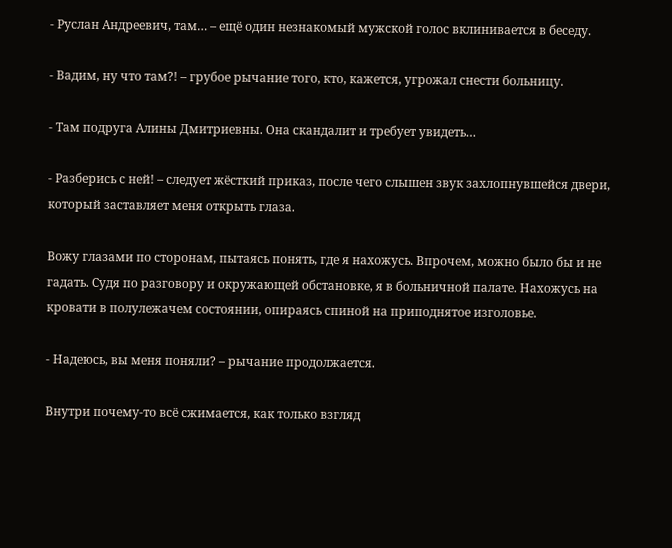- Руслан Андреевич, там… – ещё один незнакомый мужской голос вклинивается в беседу.

- Вадим, ну что там?! – грубое рычание того, кто, кажется, угрожал снести больницу.

- Там подруга Алины Дмитриевны. Она скандалит и требует увидеть…

- Разберись с ней! – следует жёсткий приказ, после чего слышен звук захлопнувшейся двери, который заставляет меня открыть глаза.

Вожу глазами по сторонам, пытаясь понять, где я нахожусь. Впрочем, можно было бы и не гадать. Судя по разговору и окружающей обстановке, я в больничной палате. Нахожусь на кровати в полулежачем состоянии, опираясь спиной на приподнятое изголовье.

- Надеюсь, вы меня поняли? – рычание продолжается.

Внутри почему-то всё сжимается, как только взгляд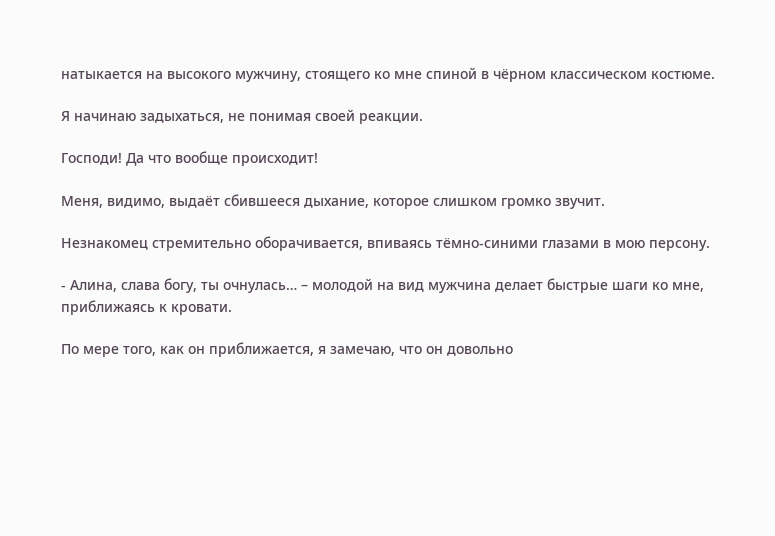натыкается на высокого мужчину, стоящего ко мне спиной в чёрном классическом костюме.

Я начинаю задыхаться, не понимая своей реакции.

Господи! Да что вообще происходит!

Меня, видимо, выдаёт сбившееся дыхание, которое слишком громко звучит.

Незнакомец стремительно оборачивается, впиваясь тёмно-синими глазами в мою персону.

- Алина, слава богу, ты очнулась… – молодой на вид мужчина делает быстрые шаги ко мне, приближаясь к кровати.

По мере того, как он приближается, я замечаю, что он довольно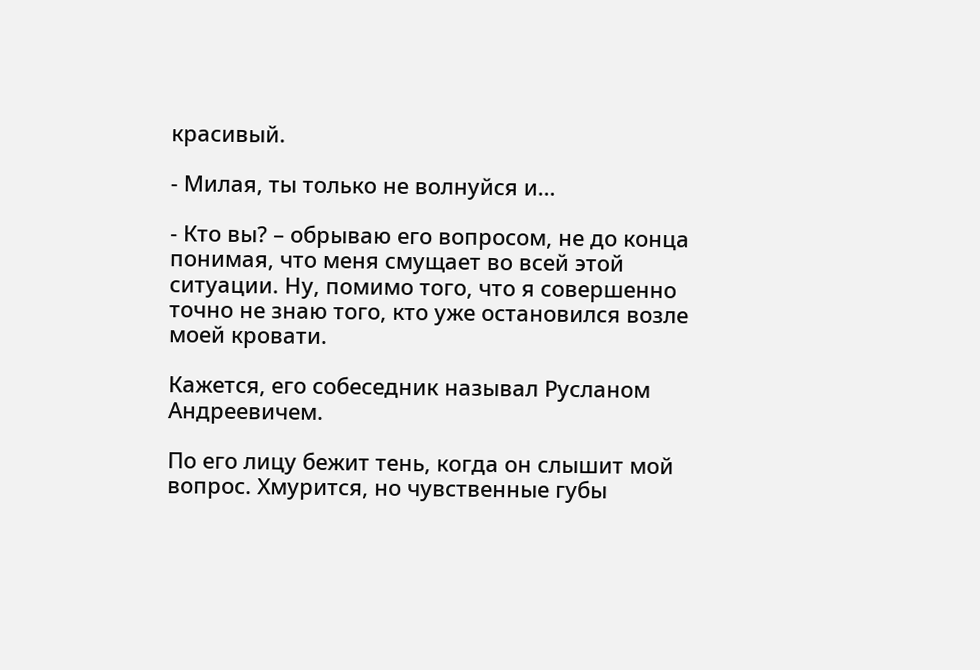красивый.

- Милая, ты только не волнуйся и…

- Кто вы? – обрываю его вопросом, не до конца понимая, что меня смущает во всей этой ситуации. Ну, помимо того, что я совершенно точно не знаю того, кто уже остановился возле моей кровати.

Кажется, его собеседник называл Русланом Андреевичем.

По его лицу бежит тень, когда он слышит мой вопрос. Хмурится, но чувственные губы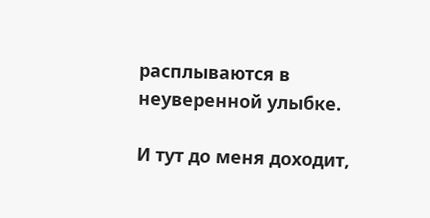расплываются в неуверенной улыбке.

И тут до меня доходит,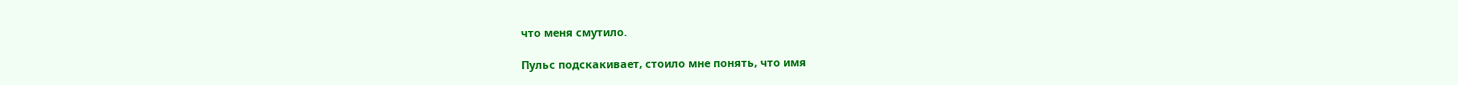что меня смутило.

Пульс подскакивает, стоило мне понять, что имя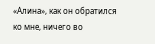«Алина», как он обратился ко мне, ничего во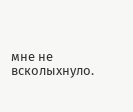мне не всколыхнуло.